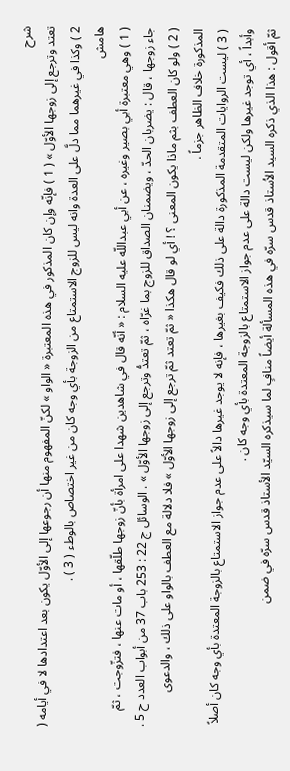شرح
تعتد وترجع إلى زوجها الأوّل » ( 1 ) فإنّه وإن كان المذكور في هذه المعتبرة « الواو » لكنّ المفهوم منها أن رجوعها إلى الأوّل يكون بعد اعتدادها لا في أيامه ( 2 ) وكذا في غيرهما مما دلَّ على العدة وانه ليس للزوج الاستمتاع من الزوجة بأي وجه كان من غير اختصاص بالوطء ( 3 ) .
هامش
( 1 ) وهي معتبرة أبي بصير وغيره ، عن أبي عبداللّه عليه السلام : « أنّه قال في شاهدين شهدا على امرأة بأنّ زوجها طلّقها ، أو مات عنها ، فتزّوجت ، ثمّ جاء زوجها ، قال : يضربان الحدّ ، ويضمنان الصداق للزوج بما غرّاه ، ثمّ تعتدُّ وترجع إلى زوجها الأوّل » . الوسائل ج 22 : 253 باب 37 من أبواب العدد ح 5 .
( 2 ) ولو كان العطف بثم ماذا يكون المعنى ؟ ! أي لو قال هكذا « ثمّ تعتد ثمّ ترجع إلى زوجها الأوّل » فلا دلالة مع العطف بالواو على ذلك ، والدعوى المذكورة خلاف الظاهر جزماً .
( 3 ) ليست الروايات المتقدمة المذكورة دالة على ذلك فكيف بغيرها ، فإنه لا يوجد غيرها دالاً على عدم جواز الاستمتاع بالزوجة المعتدة بأي وجه كان أصلاً وأبداً ، أي توجد غيرها ولكن ليست دالة على عدم جواز الاستمتاع بالزوجة المعتدة بأي وجه كان .
ثمّ أقول : هذا الذي ذكره السيد الاُستاذ قدس سرّه في هذه المسألة أيضاً منافٍ لما سيذكره السيّد الأستاذ قدس سرّه في ضمن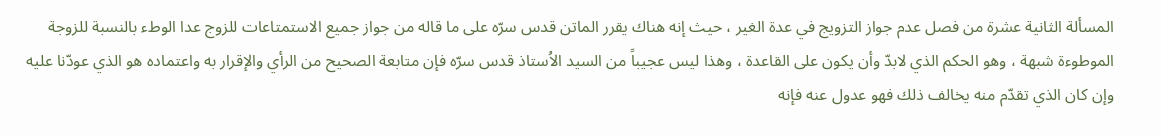المسألة الثانية عشرة من فصل عدم جواز التزويج في عدة الغير ، حيث إنه هناك يقرر الماتن قدس سرّه على ما قاله من جواز جميع الاستمتاعات للزوج عدا الوطء بالنسبة للزوجة الموطوءة شبهة ، وهو الحكم الذي لابدّ وأن يكون على القاعدة ، وهذا ليس عجيباً من السيد الاُستاذ قدس سرّه فإن متابعة الصحيح من الرأي والإقرار به واعتماده هو الذي عودّنا عليه وإن كان الذي تقدّم منه يخالف ذلك فهو عدول عنه فإنه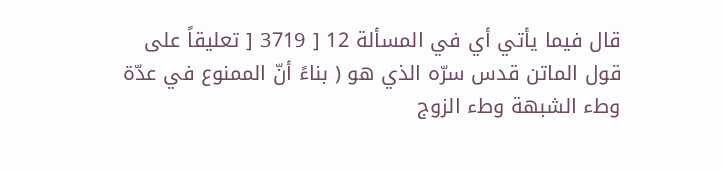قال فيما يأتي أي في المسألة 12 [ 3719 [ تعليقاً على قول الماتن قدس سرّه الذي هو ( بناءً أنّ الممنوع في عدّة وطء الشبهة وطء الزوج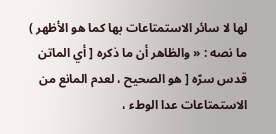لها لا سائر الاستمتاعات بها كما هو الأظهر ) ما نصه : « والظاهر أن ما ذكره [ أي الماتن قدس سرّه [ هو الصحيح ، لعدم المانع من الاستمتاعات عدا الوطء ،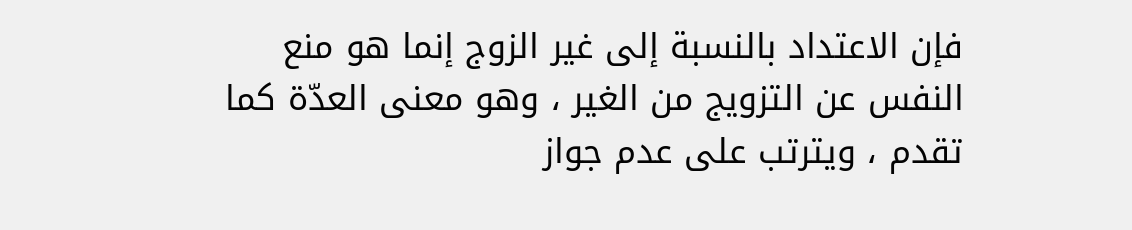فإن الاعتداد بالنسبة إلى غير الزوج إنما هو منع النفس عن التزويج من الغير ، وهو معنى العدّة كما تقدم ، ويترتب على عدم جواز